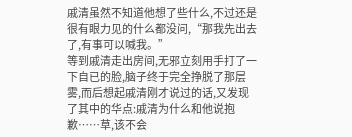戚清虽然不知道他想了些什么,不过还是很有眼力见的什么都没问,“那我先出去了,有事可以喊我。”
等到戚清走出房间,无邪立刻用手打了一下自已的脸,脑子终于完全挣脱了那层雾,而后想起戚清刚才说过的话,又发现了其中的华点:戚清为什么和他说抱歉……草,该不会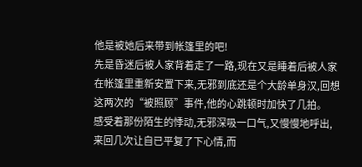他是被她后来带到帐篷里的吧!
先是昏迷后被人家背着走了一路,现在又是睡着后被人家在帐篷里重新安置下来,无邪到底还是个大龄单身汉,回想这两次的“被照顾”事件,他的心跳顿时加快了几拍。
感受着那份陌生的悸动,无邪深吸一口气,又慢慢地呼出,来回几次让自已平复了下心情,而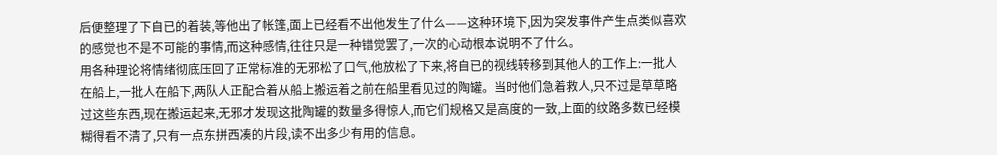后便整理了下自已的着装,等他出了帐篷,面上已经看不出他发生了什么——这种环境下,因为突发事件产生点类似喜欢的感觉也不是不可能的事情,而这种感情,往往只是一种错觉罢了,一次的心动根本说明不了什么。
用各种理论将情绪彻底压回了正常标准的无邪松了口气,他放松了下来,将自已的视线转移到其他人的工作上:一批人在船上,一批人在船下,两队人正配合着从船上搬运着之前在船里看见过的陶罐。当时他们急着救人,只不过是草草略过这些东西,现在搬运起来,无邪才发现这批陶罐的数量多得惊人,而它们规格又是高度的一致,上面的纹路多数已经模糊得看不清了,只有一点东拼西凑的片段,读不出多少有用的信息。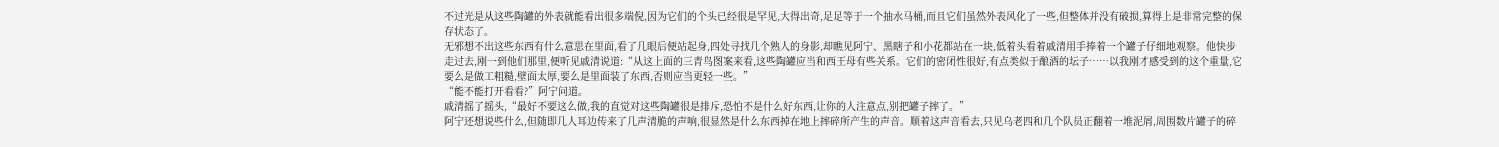不过光是从这些陶罐的外表就能看出很多端倪,因为它们的个头已经很是罕见,大得出奇,足足等于一个抽水马桶,而且它们虽然外表风化了一些,但整体并没有破损,算得上是非常完整的保存状态了。
无邪想不出这些东西有什么意思在里面,看了几眼后便站起身,四处寻找几个熟人的身影,却瞧见阿宁、黑瞎子和小花都站在一块,低着头看着戚清用手捧着一个罐子仔细地观察。他快步走过去,刚一到他们那里,便听见戚清说道:“从这上面的三青鸟图案来看,这些陶罐应当和西王母有些关系。它们的密闭性很好,有点类似于酿酒的坛子……以我刚才感受到的这个重量,它要么是做工粗糙,壁面太厚,要么是里面装了东西,否则应当更轻一些。”
“能不能打开看看?”阿宁问道。
戚清摇了摇头,“最好不要这么做,我的直觉对这些陶罐很是排斥,恐怕不是什么好东西,让你的人注意点,别把罐子摔了。”
阿宁还想说些什么,但随即几人耳边传来了几声清脆的声响,很显然是什么东西掉在地上摔碎所产生的声音。顺着这声音看去,只见乌老四和几个队员正翻着一堆泥屑,周围数片罐子的碎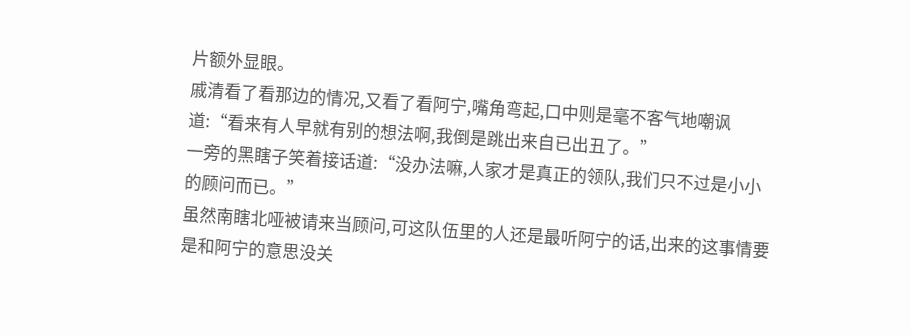片额外显眼。
戚清看了看那边的情况,又看了看阿宁,嘴角弯起,口中则是毫不客气地嘲讽道:“看来有人早就有别的想法啊,我倒是跳出来自已出丑了。”
一旁的黑瞎子笑着接话道:“没办法嘛,人家才是真正的领队,我们只不过是小小的顾问而已。”
虽然南瞎北哑被请来当顾问,可这队伍里的人还是最听阿宁的话,出来的这事情要是和阿宁的意思没关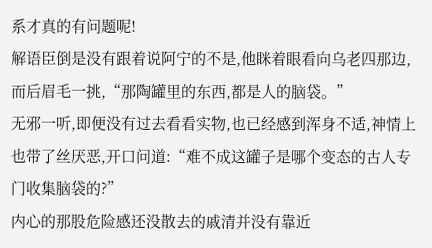系才真的有问题呢!
解语臣倒是没有跟着说阿宁的不是,他眯着眼看向乌老四那边,而后眉毛一挑,“那陶罐里的东西,都是人的脑袋。”
无邪一听,即便没有过去看看实物,也已经感到浑身不适,神情上也带了丝厌恶,开口问道:“难不成这罐子是哪个变态的古人专门收集脑袋的?”
内心的那股危险感还没散去的戚清并没有靠近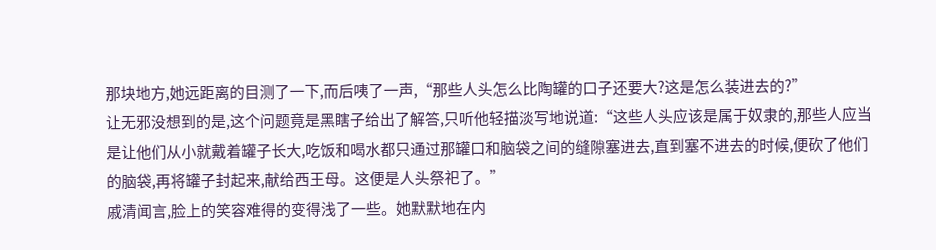那块地方,她远距离的目测了一下,而后咦了一声,“那些人头怎么比陶罐的口子还要大?这是怎么装进去的?”
让无邪没想到的是,这个问题竟是黑瞎子给出了解答,只听他轻描淡写地说道:“这些人头应该是属于奴隶的,那些人应当是让他们从小就戴着罐子长大,吃饭和喝水都只通过那罐口和脑袋之间的缝隙塞进去,直到塞不进去的时候,便砍了他们的脑袋,再将罐子封起来,献给西王母。这便是人头祭祀了。”
戚清闻言,脸上的笑容难得的变得浅了一些。她默默地在内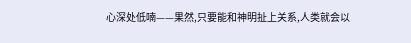心深处低喃——果然,只要能和神明扯上关系,人类就会以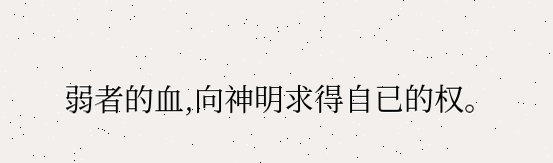弱者的血,向神明求得自已的权。